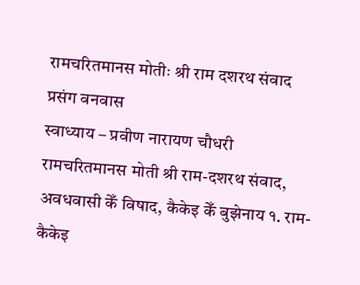रामचरितमानस मोतीः श्री राम दशरथ संवाद प्रसंग वनवास
स्वाध्याय – प्रवीण नारायण चौधरी रामचरितमानस मोती श्री राम-दशरथ संवाद, अवधवासी केँ विषाद, कैकेइ केँ बुझेनाय १. राम-कैकेइ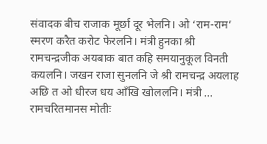संवादक बीच राजाक मूर्छा दूर भेलनि। ओ ‘राम-राम’ स्मरण करैत करोट फेरलनि। मंत्री हुनका श्री रामचन्द्रजीक अयबाक बात कहि समयानुकूल विनती कयलनि। जखन राजा सुनलनि जे श्री रामचन्द्र अयलाह अछि त ओ धीरज धय आँखि खोललनि। मंत्री … रामचरितमानस मोतीः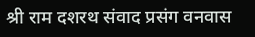श्री राम दशरथ संवाद प्रसंग वनवास